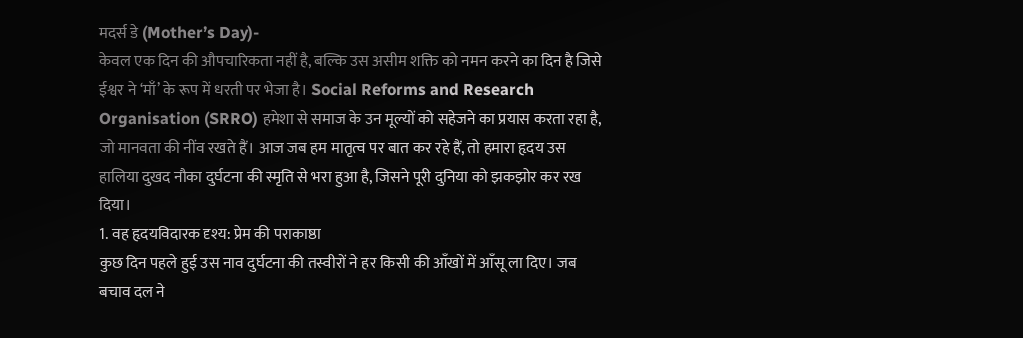मदर्स डे (Mother’s Day)-
केवल एक दिन की औपचारिकता नहीं है, बल्कि उस असीम शक्ति को नमन करने का दिन है जिसे ईश्वर ने ‘माँ’ के रूप में धरती पर भेजा है। Social Reforms and Research Organisation (SRRO) हमेशा से समाज के उन मूल्यों को सहेजने का प्रयास करता रहा है, जो मानवता की नींव रखते हैं। आज जब हम मातृत्व पर बात कर रहे हैं, तो हमारा हृदय उस हालिया दुखद नौका दुर्घटना की स्मृति से भरा हुआ है, जिसने पूरी दुनिया को झकझोर कर रख दिया।
1. वह हृदयविदारक दृश्य: प्रेम की पराकाष्ठा
कुछ दिन पहले हुई उस नाव दुर्घटना की तस्वीरों ने हर किसी की आँखों में आँसू ला दिए। जब बचाव दल ने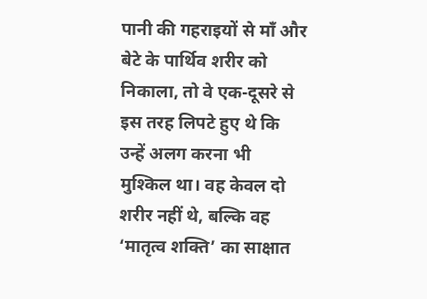पानी की गहराइयों से माँ और बेटे के पार्थिव शरीर को निकाला, तो वे एक-दूसरे से इस तरह लिपटे हुए थे कि उन्हें अलग करना भी मुश्किल था। वह केवल दो शरीर नहीं थे, बल्कि वह ‘मातृत्व शक्ति’ का साक्षात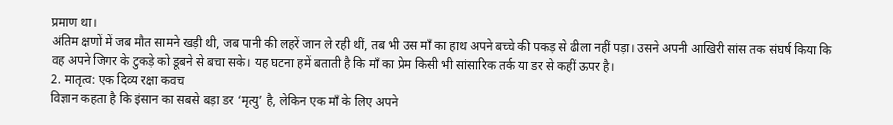प्रमाण था।
अंतिम क्षणों में जब मौत सामने खड़ी थी, जब पानी की लहरें जान ले रही थीं, तब भी उस माँ का हाथ अपने बच्चे की पकड़ से ढीला नहीं पड़ा। उसने अपनी आखिरी सांस तक संघर्ष किया कि वह अपने जिगर के टुकड़े को डूबने से बचा सके। यह घटना हमें बताती है कि माँ का प्रेम किसी भी सांसारिक तर्क या डर से कहीं ऊपर है।
2. मातृत्व: एक दिव्य रक्षा कवच
विज्ञान कहता है कि इंसान का सबसे बड़ा डर ‘मृत्यु’ है, लेकिन एक माँ के लिए अपने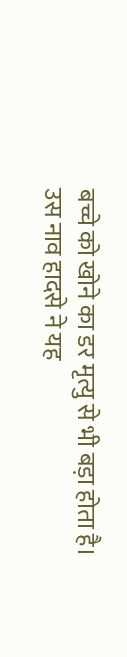बच्चे को खोने का डर मृत्यु से भी बड़ा होता है। उस नाव हादसे ने यह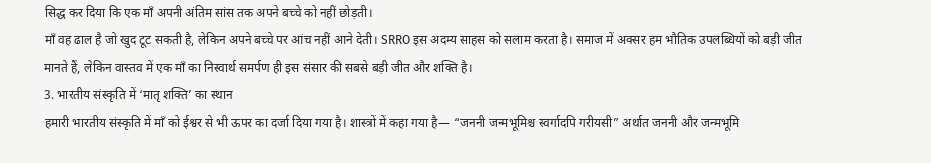सिद्ध कर दिया कि एक माँ अपनी अंतिम सांस तक अपने बच्चे को नहीं छोड़ती।
माँ वह ढाल है जो खुद टूट सकती है, लेकिन अपने बच्चे पर आंच नहीं आने देती। SRRO इस अदम्य साहस को सलाम करता है। समाज में अक्सर हम भौतिक उपलब्धियों को बड़ी जीत मानते हैं, लेकिन वास्तव में एक माँ का निस्वार्थ समर्पण ही इस संसार की सबसे बड़ी जीत और शक्ति है।
3. भारतीय संस्कृति में ‘मातृ शक्ति’ का स्थान
हमारी भारतीय संस्कृति में माँ को ईश्वर से भी ऊपर का दर्जा दिया गया है। शास्त्रों में कहा गया है— “जननी जन्मभूमिश्च स्वर्गादपि गरीयसी” अर्थात जननी और जन्मभूमि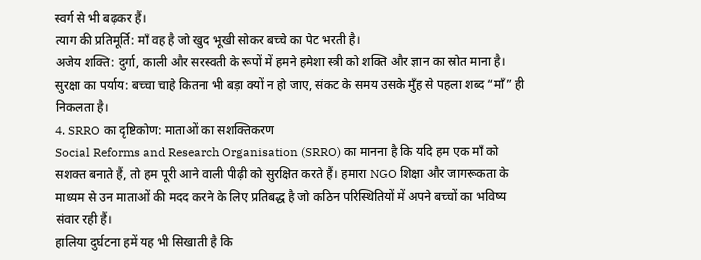स्वर्ग से भी बढ़कर हैं।
त्याग की प्रतिमूर्ति: माँ वह है जो खुद भूखी सोकर बच्चे का पेट भरती है।
अजेय शक्ति: दुर्गा, काली और सरस्वती के रूपों में हमने हमेशा स्त्री को शक्ति और ज्ञान का स्रोत माना है।
सुरक्षा का पर्याय: बच्चा चाहे कितना भी बड़ा क्यों न हो जाए, संकट के समय उसके मुँह से पहला शब्द “माँ” ही निकलता है।
4. SRRO का दृष्टिकोण: माताओं का सशक्तिकरण
Social Reforms and Research Organisation (SRRO) का मानना है कि यदि हम एक माँ को सशक्त बनाते हैं, तो हम पूरी आने वाली पीढ़ी को सुरक्षित करते हैं। हमारा NGO शिक्षा और जागरूकता के माध्यम से उन माताओं की मदद करने के लिए प्रतिबद्ध है जो कठिन परिस्थितियों में अपने बच्चों का भविष्य संवार रही हैं।
हालिया दुर्घटना हमें यह भी सिखाती है कि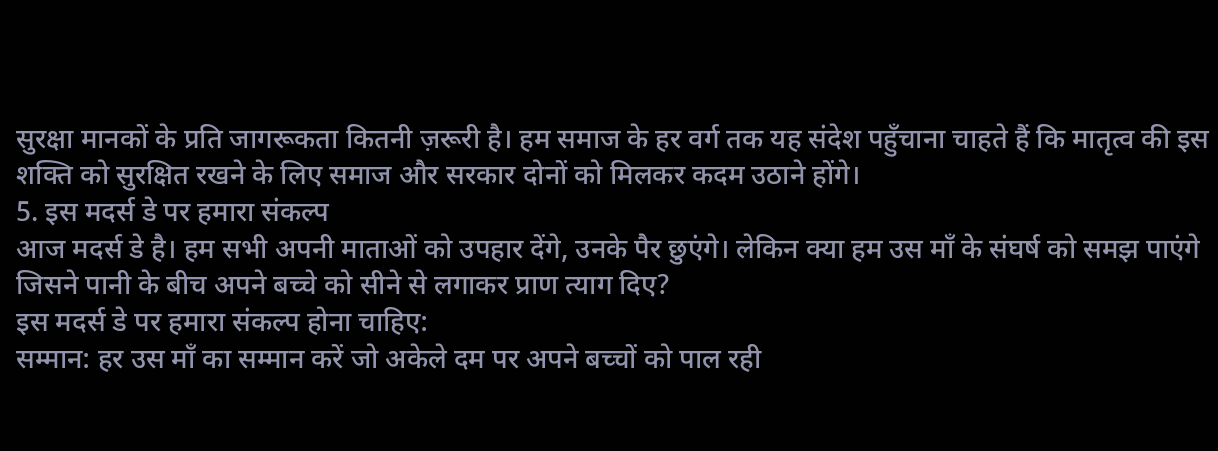सुरक्षा मानकों के प्रति जागरूकता कितनी ज़रूरी है। हम समाज के हर वर्ग तक यह संदेश पहुँचाना चाहते हैं कि मातृत्व की इस शक्ति को सुरक्षित रखने के लिए समाज और सरकार दोनों को मिलकर कदम उठाने होंगे।
5. इस मदर्स डे पर हमारा संकल्प
आज मदर्स डे है। हम सभी अपनी माताओं को उपहार देंगे, उनके पैर छुएंगे। लेकिन क्या हम उस माँ के संघर्ष को समझ पाएंगे जिसने पानी के बीच अपने बच्चे को सीने से लगाकर प्राण त्याग दिए?
इस मदर्स डे पर हमारा संकल्प होना चाहिए:
सम्मान: हर उस माँ का सम्मान करें जो अकेले दम पर अपने बच्चों को पाल रही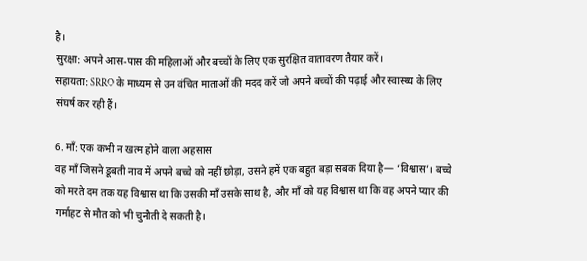है।
सुरक्षा: अपने आस-पास की महिलाओं और बच्चों के लिए एक सुरक्षित वातावरण तैयार करें।
सहायता: SRRO के माध्यम से उन वंचित माताओं की मदद करें जो अपने बच्चों की पढ़ाई और स्वास्थ्य के लिए संघर्ष कर रही हैं।

6. माँ: एक कभी न खत्म होने वाला अहसास
वह माँ जिसने डूबती नाव में अपने बच्चे को नहीं छोड़ा, उसने हमें एक बहुत बड़ा सबक दिया है— ‘विश्वास’। बच्चे को मरते दम तक यह विश्वास था कि उसकी माँ उसके साथ है, और माँ को यह विश्वास था कि वह अपने प्यार की गर्माहट से मौत को भी चुनौती दे सकती है।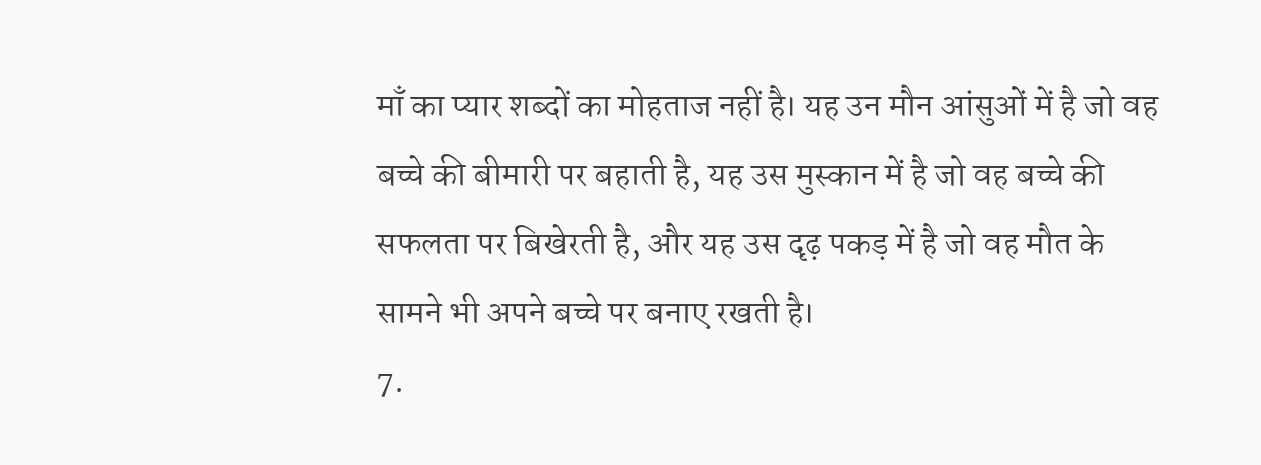माँ का प्यार शब्दों का मोहताज नहीं है। यह उन मौन आंसुओं में है जो वह बच्चे की बीमारी पर बहाती है, यह उस मुस्कान में है जो वह बच्चे की सफलता पर बिखेरती है, और यह उस दृढ़ पकड़ में है जो वह मौत के सामने भी अपने बच्चे पर बनाए रखती है।
7.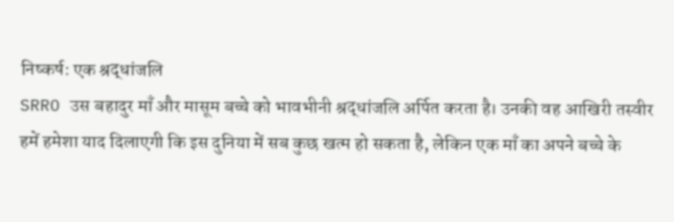निष्कर्ष: एक श्रद्धांजलि
SRRO उस बहादुर माँ और मासूम बच्चे को भावभीनी श्रद्धांजलि अर्पित करता है। उनकी वह आखिरी तस्वीर हमें हमेशा याद दिलाएगी कि इस दुनिया में सब कुछ खत्म हो सकता है, लेकिन एक माँ का अपने बच्चे के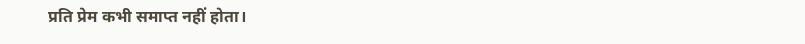प्रति प्रेम कभी समाप्त नहीं होता।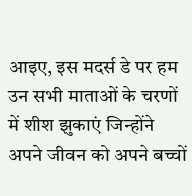आइए, इस मदर्स डे पर हम उन सभी माताओं के चरणों में शीश झुकाएं जिन्होंने अपने जीवन को अपने बच्चों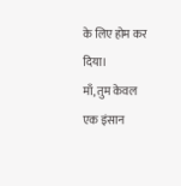के लिए होम कर दिया।
माँ, तुम केवल एक इंसान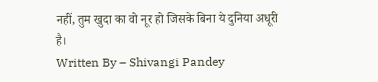नहीं, तुम खुदा का वो नूर हो जिसके बिना ये दुनिया अधूरी है।
Written By – Shivangi Pandey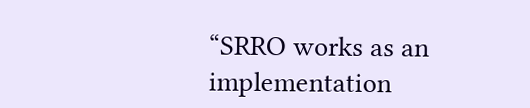“SRRO works as an implementation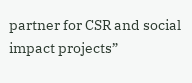partner for CSR and social impact projects”